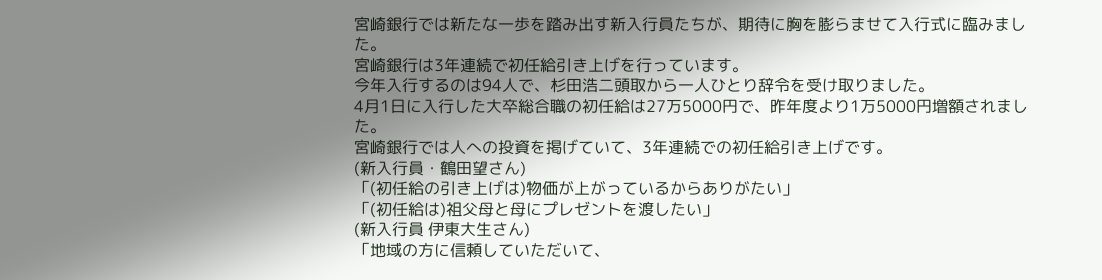宮崎銀行では新たな一歩を踏み出す新入行員たちが、期待に胸を膨らませて入行式に臨みました。
宮崎銀行は3年連続で初任給引き上げを行っています。
今年入行するのは94人で、杉田浩二頭取から一人ひとり辞令を受け取りました。
4月1日に入行した大卒総合職の初任給は27万5000円で、昨年度より1万5000円増額されました。
宮崎銀行では人への投資を掲げていて、3年連続での初任給引き上げです。
(新入行員・鶴田望さん)
「(初任給の引き上げは)物価が上がっているからありがたい」
「(初任給は)祖父母と母にプレゼントを渡したい」
(新入行員 伊東大生さん)
「地域の方に信頼していただいて、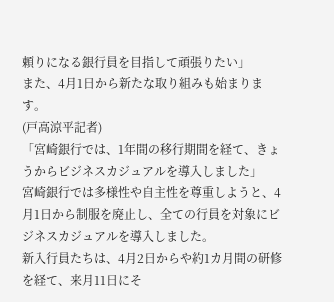頼りになる銀行員を目指して頑張りたい」
また、4月1日から新たな取り組みも始まります。
(戸高涼平記者)
「宮崎銀行では、1年間の移行期間を経て、きょうからビジネスカジュアルを導入しました」
宮崎銀行では多様性や自主性を尊重しようと、4月1日から制服を廃止し、全ての行員を対象にビジネスカジュアルを導入しました。
新入行員たちは、4月2日からや約1カ月間の研修を経て、来月11日にそ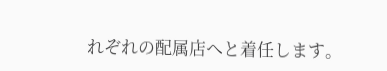れぞれの配属店へと着任します。